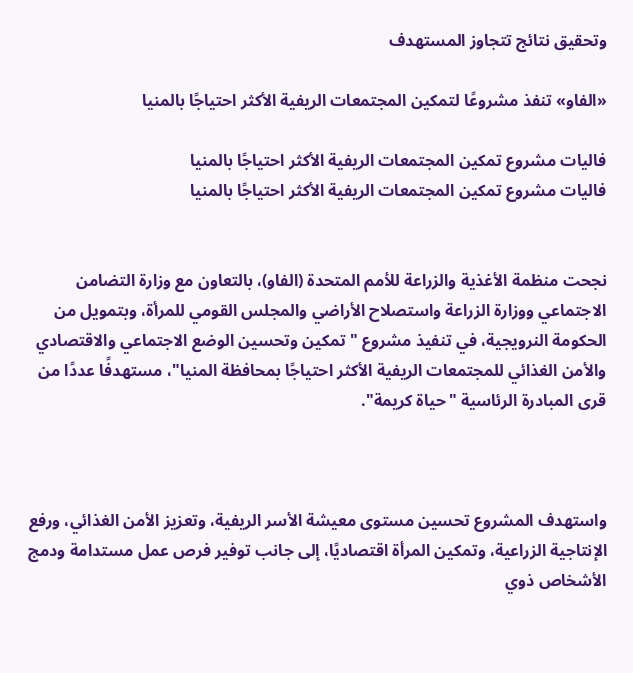وتحقيق نتائج تتجاوز المستهدف

«الفاو» تنفذ مشروعًا لتمكين المجتمعات الريفية الأكثر احتياجًا بالمنيا

فاليات مشروع تمكين المجتمعات الريفية الأكثر احتياجًا بالمنيا
فاليات مشروع تمكين المجتمعات الريفية الأكثر احتياجًا بالمنيا


نجحت منظمة الأغذية والزراعة للأمم المتحدة (الفاو)، بالتعاون مع وزارة التضامن الاجتماعي ووزارة الزراعة واستصلاح الأراضي والمجلس القومي للمرأة، وبتمويل من الحكومة النرويجية، في تنفيذ مشروع "تمكين وتحسين الوضع الاجتماعي والاقتصادي والأمن الغذائي للمجتمعات الريفية الأكثر احتياجًا بمحافظة المنيا"، مستهدفًا عددًا من قرى المبادرة الرئاسية "حياة كريمة".



واستهدف المشروع تحسين مستوى معيشة الأسر الريفية، وتعزيز الأمن الغذائي، ورفع الإنتاجية الزراعية، وتمكين المرأة اقتصاديًا، إلى جانب توفير فرص عمل مستدامة ودمج الأشخاص ذوي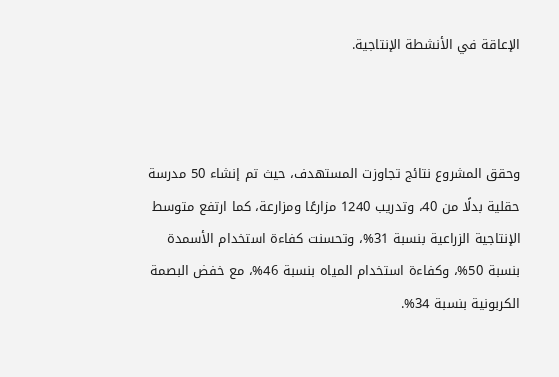الإعاقة في الأنشطة الإنتاجية.



وحقق المشروع نتائج تجاوزت المستهدف، حيث تم إنشاء 50 مدرسة حقلية بدلًا من 40، وتدريب 1240 مزارعًا ومزارعة، كما ارتفع متوسط الإنتاجية الزراعية بنسبة 31%، وتحسنت كفاءة استخدام الأسمدة بنسبة 50%، وكفاءة استخدام المياه بنسبة 46%، مع خفض البصمة الكربونية بنسبة 34%.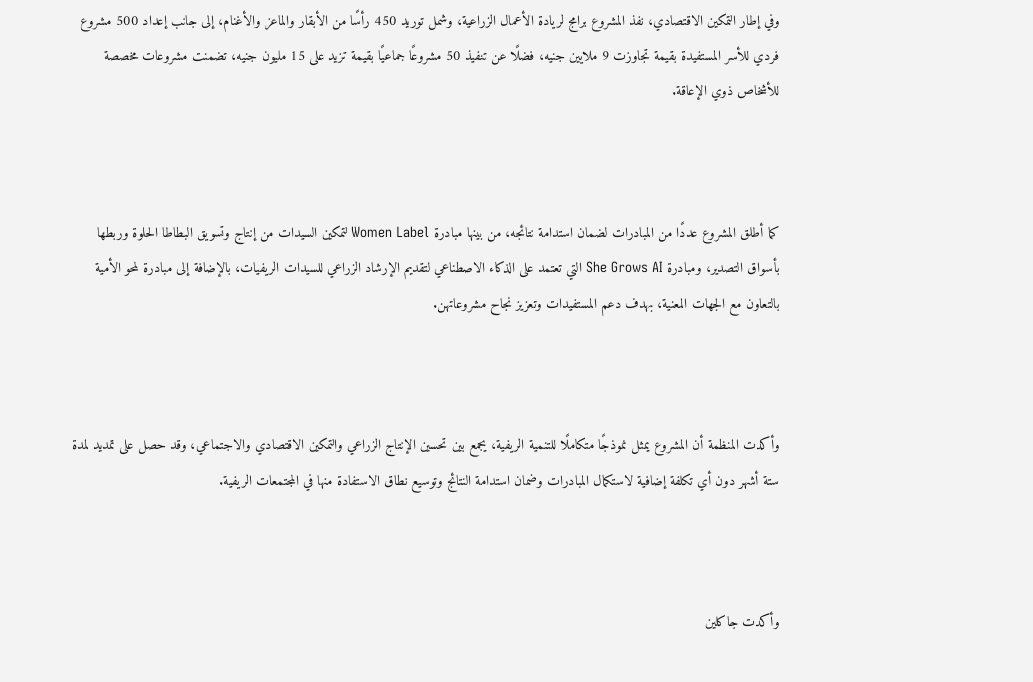وفي إطار التمكين الاقتصادي، نفذ المشروع برامج لريادة الأعمال الزراعية، وشمل توريد 450 رأسًا من الأبقار والماعز والأغنام، إلى جانب إعداد 500 مشروع فردي للأسر المستفيدة بقيمة تجاوزت 9 ملايين جنيه، فضلًا عن تنفيذ 50 مشروعًا جماعيًا بقيمة تزيد على 15 مليون جنيه، تضمنت مشروعات مخصصة للأشخاص ذوي الإعاقة.



كما أطلق المشروع عددًا من المبادرات لضمان استدامة نتائجه، من بينها مبادرة Women Label لتمكين السيدات من إنتاج وتسويق البطاطا الحلوة وربطها بأسواق التصدير، ومبادرة She Grows AI التي تعتمد على الذكاء الاصطناعي لتقديم الإرشاد الزراعي للسيدات الريفيات، بالإضافة إلى مبادرة لمحو الأمية بالتعاون مع الجهات المعنية، بهدف دعم المستفيدات وتعزيز نجاح مشروعاتهن.



وأكدت المنظمة أن المشروع يمثل نموذجًا متكاملًا للتنمية الريفية، يجمع بين تحسين الإنتاج الزراعي والتمكين الاقتصادي والاجتماعي، وقد حصل على تمديد لمدة ستة أشهر دون أي تكلفة إضافية لاستكمال المبادرات وضمان استدامة النتائج وتوسيع نطاق الاستفادة منها في المجتمعات الريفية.



وأكدت جاكلين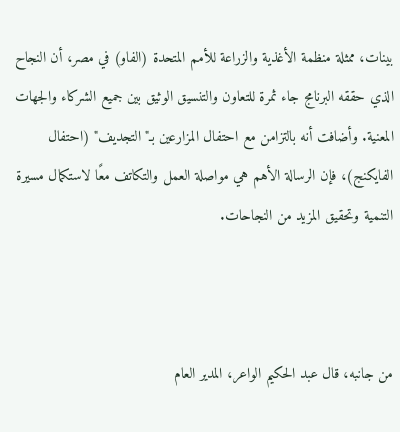بينات، ممثلة منظمة الأغذية والزراعة للأمم المتحدة (الفاو) في مصر، أن النجاح الذي حققه البرنامج جاء ثمرة للتعاون والتنسيق الوثيق بين جميع الشركاء والجهات المعنية. وأضافت أنه بالتزامن مع احتفال المزارعين بـ"التجديف" (احتفال الفايكنج)، فإن الرسالة الأهم هي مواصلة العمل والتكاتف معًا لاستكمال مسيرة التنمية وتحقيق المزيد من النجاحات.



من جانبه، قال عبد الحكيم الواعر، المدير العام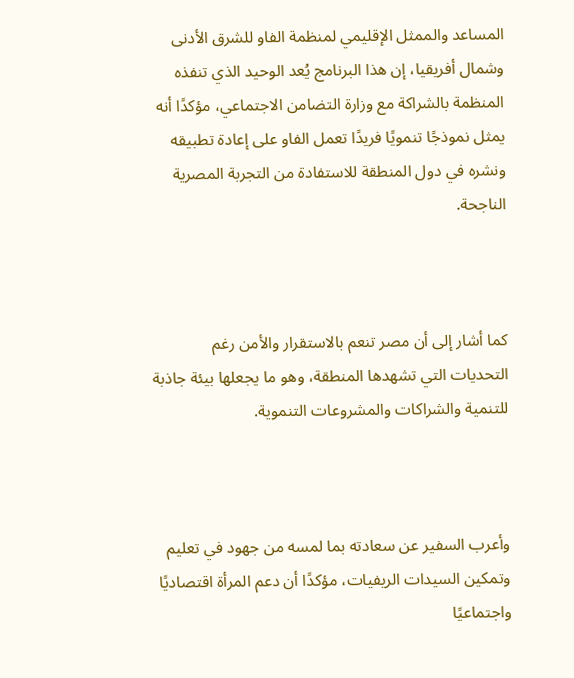المساعد والممثل الإقليمي لمنظمة الفاو للشرق الأدنى وشمال أفريقيا، إن هذا البرنامج يُعد الوحيد الذي تنفذه المنظمة بالشراكة مع وزارة التضامن الاجتماعي، مؤكدًا أنه يمثل نموذجًا تنمويًا فريدًا تعمل الفاو على إعادة تطبيقه ونشره في دول المنطقة للاستفادة من التجربة المصرية الناجحة.



كما أشار إلى أن مصر تنعم بالاستقرار والأمن رغم التحديات التي تشهدها المنطقة، وهو ما يجعلها بيئة جاذبة للتنمية والشراكات والمشروعات التنموية.



وأعرب السفير عن سعادته بما لمسه من جهود في تعليم وتمكين السيدات الريفيات، مؤكدًا أن دعم المرأة اقتصاديًا واجتماعيًا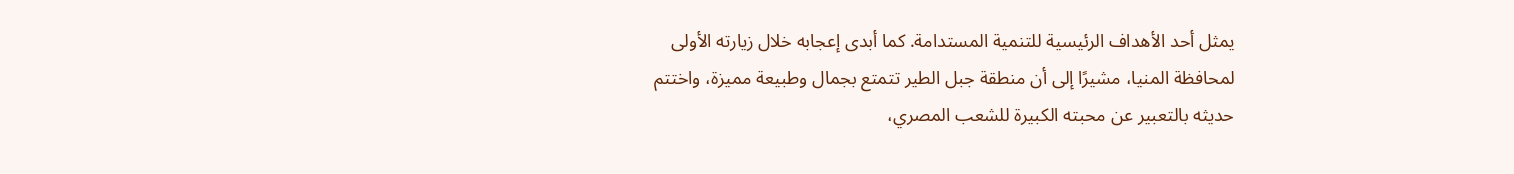يمثل أحد الأهداف الرئيسية للتنمية المستدامة. كما أبدى إعجابه خلال زيارته الأولى لمحافظة المنيا، مشيرًا إلى أن منطقة جبل الطير تتمتع بجمال وطبيعة مميزة، واختتم حديثه بالتعبير عن محبته الكبيرة للشعب المصري،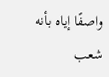واصفًا إياه بأنه شعب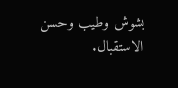بشوش وطيب وحسن الاستقبال.